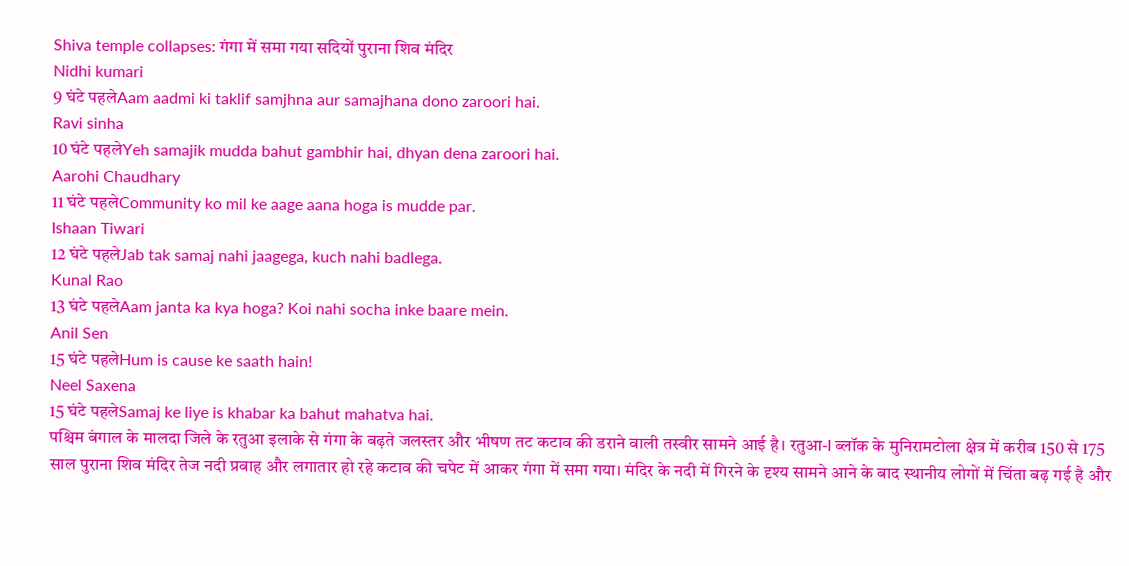Shiva temple collapses: गंगा में समा गया सदियों पुराना शिव मंदिर
Nidhi kumari
9 घंटे पहलेAam aadmi ki taklif samjhna aur samajhana dono zaroori hai.
Ravi sinha
10 घंटे पहलेYeh samajik mudda bahut gambhir hai, dhyan dena zaroori hai.
Aarohi Chaudhary
11 घंटे पहलेCommunity ko mil ke aage aana hoga is mudde par.
Ishaan Tiwari
12 घंटे पहलेJab tak samaj nahi jaagega, kuch nahi badlega.
Kunal Rao
13 घंटे पहलेAam janta ka kya hoga? Koi nahi socha inke baare mein.
Anil Sen
15 घंटे पहलेHum is cause ke saath hain!
Neel Saxena
15 घंटे पहलेSamaj ke liye is khabar ka bahut mahatva hai.
पश्चिम बंगाल के मालदा जिले के रतुआ इलाके से गंगा के बढ़ते जलस्तर और भीषण तट कटाव की डराने वाली तस्वीर सामने आई है। रतुआ-I ब्लॉक के मुनिरामटोला क्षेत्र में करीब 150 से 175 साल पुराना शिव मंदिर तेज नदी प्रवाह और लगातार हो रहे कटाव की चपेट में आकर गंगा में समा गया। मंदिर के नदी में गिरने के दृश्य सामने आने के बाद स्थानीय लोगों में चिंता बढ़ गई है और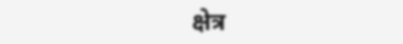क्षेत्र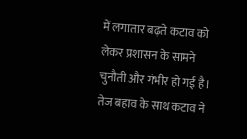में लगातार बढ़ते कटाव को लेकर प्रशासन के सामने चुनौती और गंभीर हो गई है।
तेज बहाव के साथ कटाव ने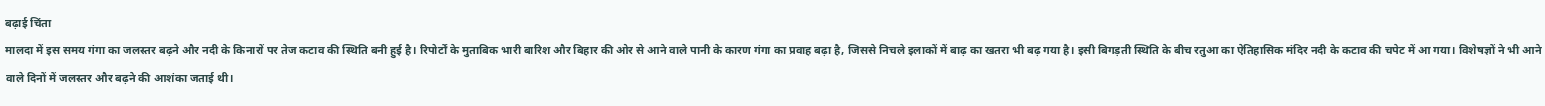बढ़ाई चिंता
मालदा में इस समय गंगा का जलस्तर बढ़ने और नदी के किनारों पर तेज कटाव की स्थिति बनी हुई है। रिपोर्टों के मुताबिक भारी बारिश और बिहार की ओर से आने वाले पानी के कारण गंगा का प्रवाह बढ़ा है, जिससे निचले इलाकों में बाढ़ का खतरा भी बढ़ गया है। इसी बिगड़ती स्थिति के बीच रतुआ का ऐतिहासिक मंदिर नदी के कटाव की चपेट में आ गया। विशेषज्ञों ने भी आने वाले दिनों में जलस्तर और बढ़ने की आशंका जताई थी।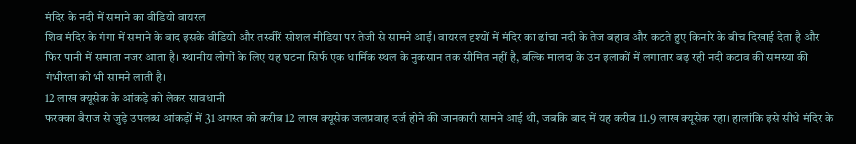मंदिर के नदी में समाने का वीडियो वायरल
शिव मंदिर के गंगा में समाने के बाद इसके वीडियो और तस्वीरें सोशल मीडिया पर तेजी से सामने आईं। वायरल दृश्यों में मंदिर का ढांचा नदी के तेज बहाव और कटते हुए किनारे के बीच दिखाई देता है और फिर पानी में समाता नजर आता है। स्थानीय लोगों के लिए यह घटना सिर्फ एक धार्मिक स्थल के नुकसान तक सीमित नहीं है, बल्कि मालदा के उन इलाकों में लगातार बढ़ रही नदी कटाव की समस्या की गंभीरता को भी सामने लाती है।
12 लाख क्यूसेक के आंकड़े को लेकर सावधानी
फरक्का बैराज से जुड़े उपलब्ध आंकड़ों में 31 अगस्त को करीब 12 लाख क्यूसेक जलप्रवाह दर्ज होने की जानकारी सामने आई थी, जबकि बाद में यह करीब 11.9 लाख क्यूसेक रहा। हालांकि इसे सीधे मंदिर के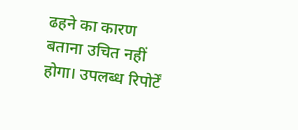ढहने का कारण बताना उचित नहीं होगा। उपलब्ध रिपोर्टें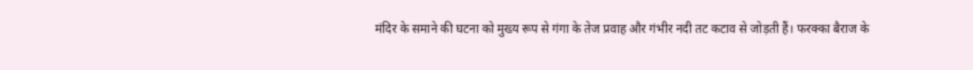मंदिर के समाने की घटना को मुख्य रूप से गंगा के तेज प्रवाह और गंभीर नदी तट कटाव से जोड़ती हैं। फरक्का बैराज के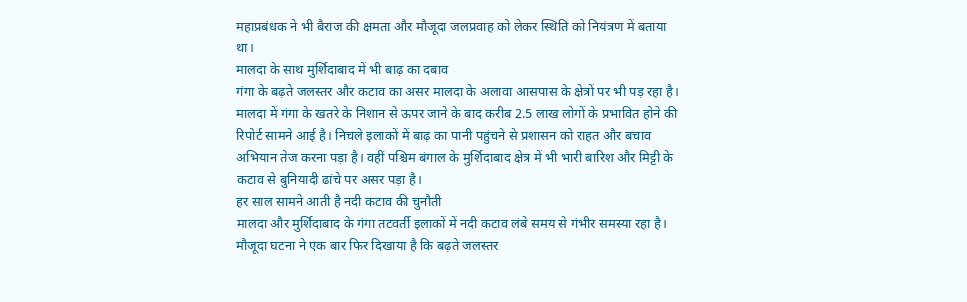महाप्रबंधक ने भी बैराज की क्षमता और मौजूदा जलप्रवाह को लेकर स्थिति को नियंत्रण में बताया था।
मालदा के साथ मुर्शिदाबाद में भी बाढ़ का दबाव
गंगा के बढ़ते जलस्तर और कटाव का असर मालदा के अलावा आसपास के क्षेत्रों पर भी पड़ रहा है। मालदा में गंगा के खतरे के निशान से ऊपर जाने के बाद करीब 2.5 लाख लोगों के प्रभावित होने की रिपोर्ट सामने आई है। निचले इलाकों में बाढ़ का पानी पहुंचने से प्रशासन को राहत और बचाव अभियान तेज करना पड़ा है। वहीं पश्चिम बंगाल के मुर्शिदाबाद क्षेत्र में भी भारी बारिश और मिट्टी के कटाव से बुनियादी ढांचे पर असर पड़ा है।
हर साल सामने आती है नदी कटाव की चुनौती
मालदा और मुर्शिदाबाद के गंगा तटवर्ती इलाकों में नदी कटाव लंबे समय से गंभीर समस्या रहा है। मौजूदा घटना ने एक बार फिर दिखाया है कि बढ़ते जलस्तर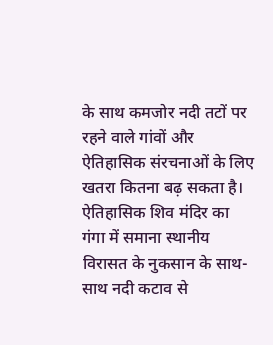के साथ कमजोर नदी तटों पर रहने वाले गांवों और ऐतिहासिक संरचनाओं के लिए खतरा कितना बढ़ सकता है। ऐतिहासिक शिव मंदिर का गंगा में समाना स्थानीय विरासत के नुकसान के साथ-साथ नदी कटाव से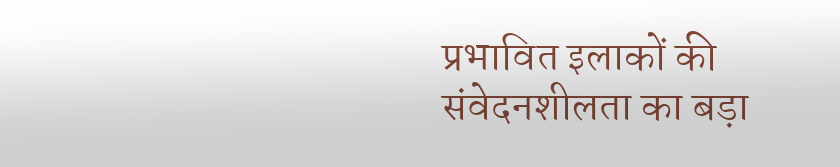प्रभावित इलाकों की संवेदनशीलता का बड़ा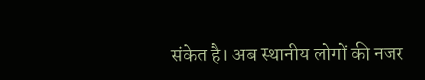संकेत है। अब स्थानीय लोगों की नजर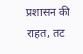प्रशासन की राहत, तट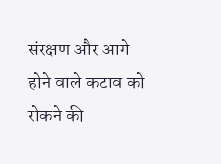संरक्षण और आगे होने वाले कटाव को रोकने की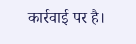कार्रवाई पर है।